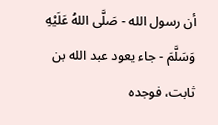أن رسول الله - صَلَّى اللهُ عَلَيْهِ وَسَلَّمَ - جاء يعود عبد الله بن ثابت، فوجده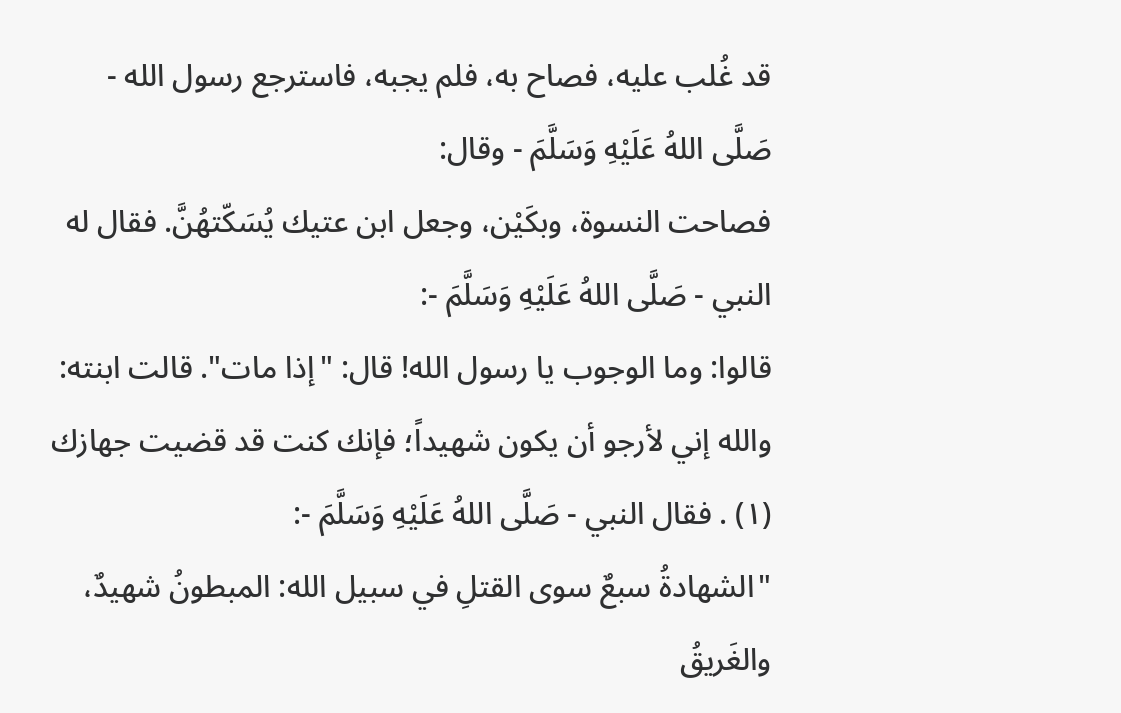قد غُلب عليه، فصاح به، فلم يجبه، فاسترجع رسول الله - صَلَّى اللهُ عَلَيْهِ وَسَلَّمَ - وقال:
فصاحت النسوة، وبكَيْن، وجعل ابن عتيك يُسَكّتهُنَّ. فقال له النبي - صَلَّى اللهُ عَلَيْهِ وَسَلَّمَ -:
قالوا: وما الوجوب يا رسول الله! قال: "إذا مات". قالت ابنته: والله إني لأرجو أن يكون شهيداً؛ فإنك كنت قد قضيت جهازك (١) . فقال النبي - صَلَّى اللهُ عَلَيْهِ وَسَلَّمَ -:
"الشهادةُ سبعٌ سوى القتلِ في سبيل الله: المبطونُ شهيدٌ، والغَريقُ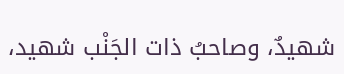شهيدٌ، وصاحبُ ذات الجَنْب شهيد،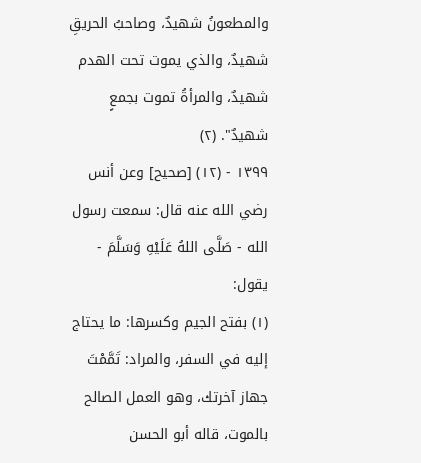والمطعونُ شهيدٌ، وصاحبُ الحريقِ شهيدٌ، والذي يموت تحت الهدم شهيدٌ، والمرأةُ تموت بجمعٍ شهيدٌ". (٢)
١٣٩٩ - (١٢) [صحيح] وعن أنس رضي الله عنه قال: سمعت رسول الله - صَلَّى اللهُ عَلَيْهِ وَسَلَّمَ - يقول:
(١) بفتح الجيم وكسرها: ما يحتاج إليه في السفر، والمراد: تَمَّمْتَ جهاز آخرتك، وهو العمل الصالح بالموت، قاله أبو الحسن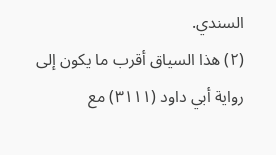السندي.
(٢) هذا السياق أقرب ما يكون إلى رواية أبي داود (٣١١١) مع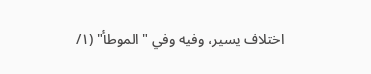اختلاف يسير، وفيه وفي "الموطأ" (١/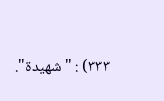٣٣٣) : "شهيدة".